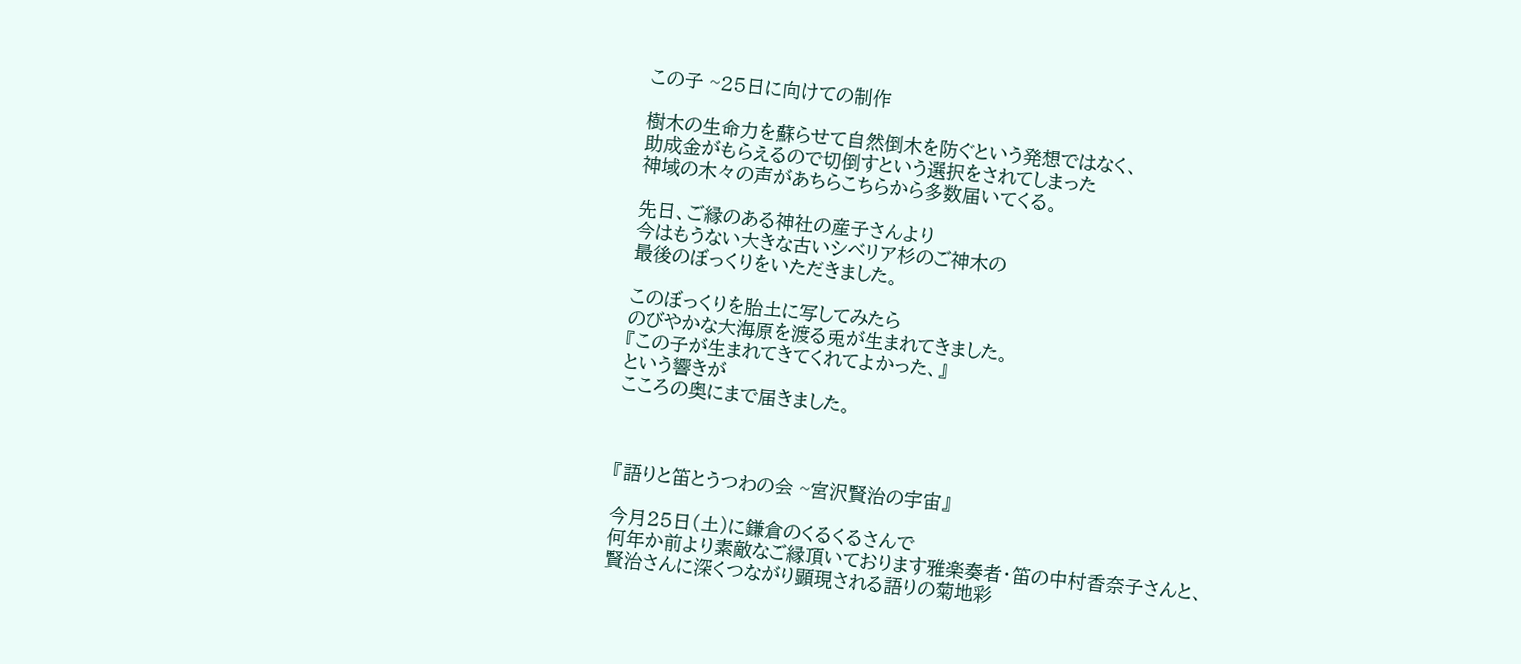この子 ~25日に向けての制作

樹木の生命力を蘇らせて自然倒木を防ぐという発想ではなく、
助成金がもらえるので切倒すという選択をされてしまった
神域の木々の声があちらこちらから多数届いてくる。

先日、ご縁のある神社の産子さんより
今はもうない大きな古いシベリア杉のご神木の
最後のぼっくりをいただきました。

このぼっくりを胎土に写してみたら
のびやかな大海原を渡る兎が生まれてきました。
『この子が生まれてきてくれてよかった、』
という響きが
こころの奥にまで届きました。



『語りと笛とうつわの会 ~宮沢賢治の宇宙』

今月25日(土)に鎌倉のくるくるさんで
何年か前より素敵なご縁頂いております雅楽奏者・笛の中村香奈子さんと、
賢治さんに深くつながり顕現される語りの菊地彩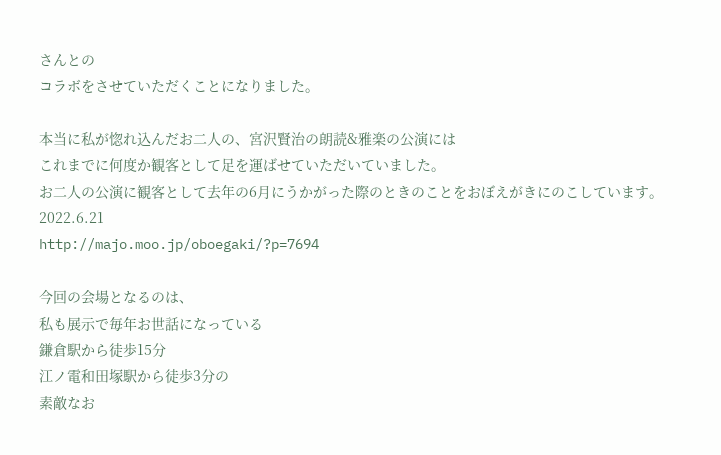さんとの
コラボをさせていただくことになりました。

本当に私が惚れ込んだお二人の、宮沢賢治の朗読&雅楽の公演には
これまでに何度か観客として足を運ばせていただいていました。
お二人の公演に観客として去年の6月にうかがった際のときのことをおぼえがきにのこしています。
2022.6.21
http://majo.moo.jp/oboegaki/?p=7694

今回の会場となるのは、
私も展示で毎年お世話になっている
鎌倉駅から徒歩15分
江ノ電和田塚駅から徒歩3分の
素敵なお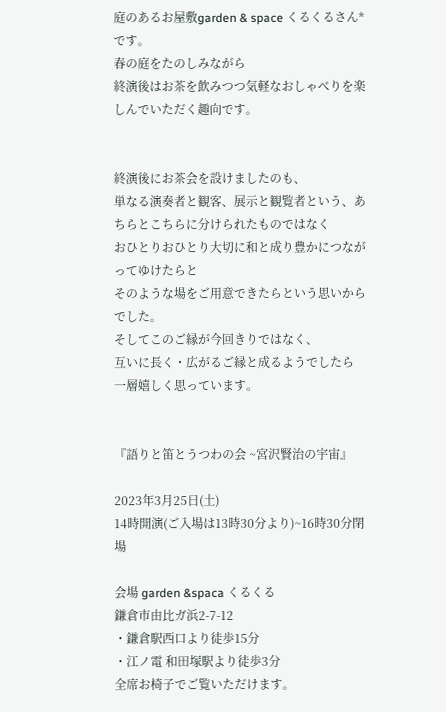庭のあるお屋敷garden & space くるくるさん*です。
春の庭をたのしみながら
終演後はお茶を飲みつつ気軽なおしゃべりを楽しんでいただく趣向です。


終演後にお茶会を設けましたのも、
単なる演奏者と観客、展示と観覧者という、あちらとこちらに分けられたものではなく
おひとりおひとり大切に和と成り豊かにつながってゆけたらと
そのような場をご用意できたらという思いからでした。
そしてこのご縁が今回きりではなく、
互いに長く・広がるご縁と成るようでしたら
一層嬉しく思っています。


『語りと笛とうつわの会 ~宮沢賢治の宇宙』

2023年3月25日(土)
14時開演(ご入場は13時30分より)~16時30分閉場

会場 garden &spaca くるくる
鎌倉市由比ガ浜2-7-12
・鎌倉駅西口より徒歩15分
・江ノ電 和田塚駅より徒歩3分
全席お椅子でご覧いただけます。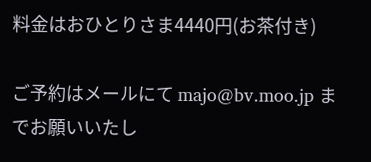料金はおひとりさま4440円(お茶付き)

ご予約はメールにて majo@bv.moo.jp までお願いいたし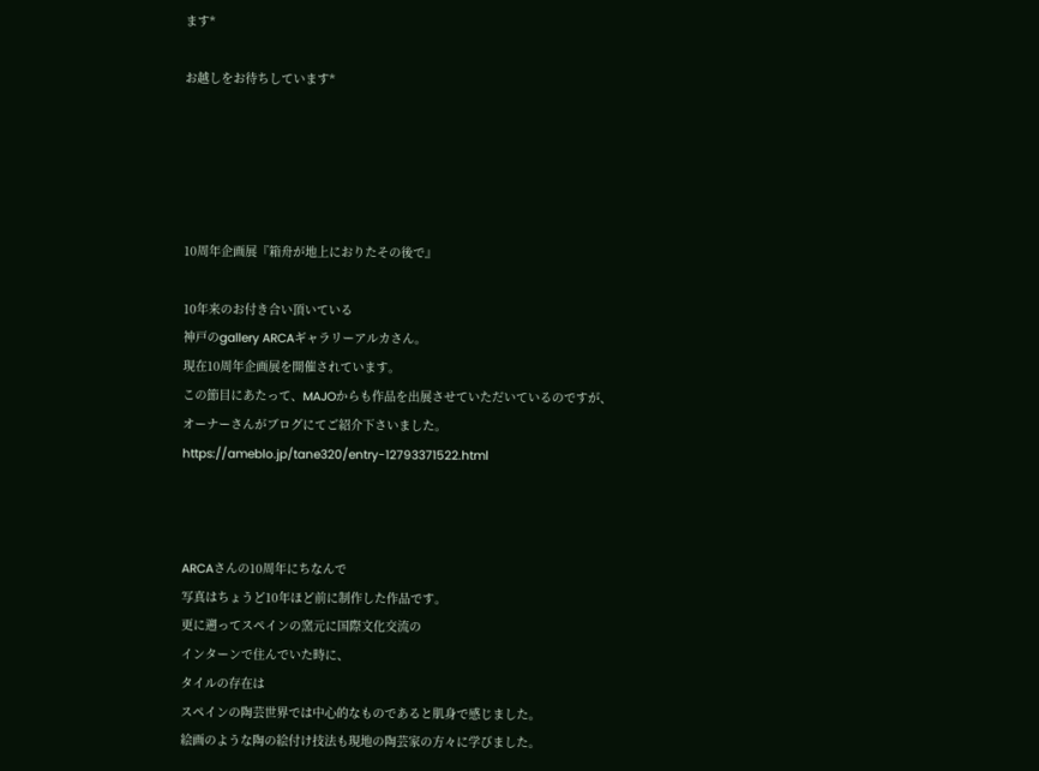ます*

お越しをお待ちしています*





10周年企画展『箱舟が地上におりたその後で』

10年来のお付き合い頂いている
神戸のgallery ARCAギャラリーアルカさん。
現在10周年企画展を開催されています。
この節目にあたって、MAJOからも作品を出展させていただいているのですが、
オーナーさんがブログにてご紹介下さいました。
https://ameblo.jp/tane320/entry-12793371522.html



ARCAさんの10周年にちなんで
写真はちょうど10年ほど前に制作した作品です。
更に遡ってスペインの窯元に国際文化交流の
インターンで住んでいた時に、
タイルの存在は
スペインの陶芸世界では中心的なものであると肌身で感じました。
絵画のような陶の絵付け技法も現地の陶芸家の方々に学びました。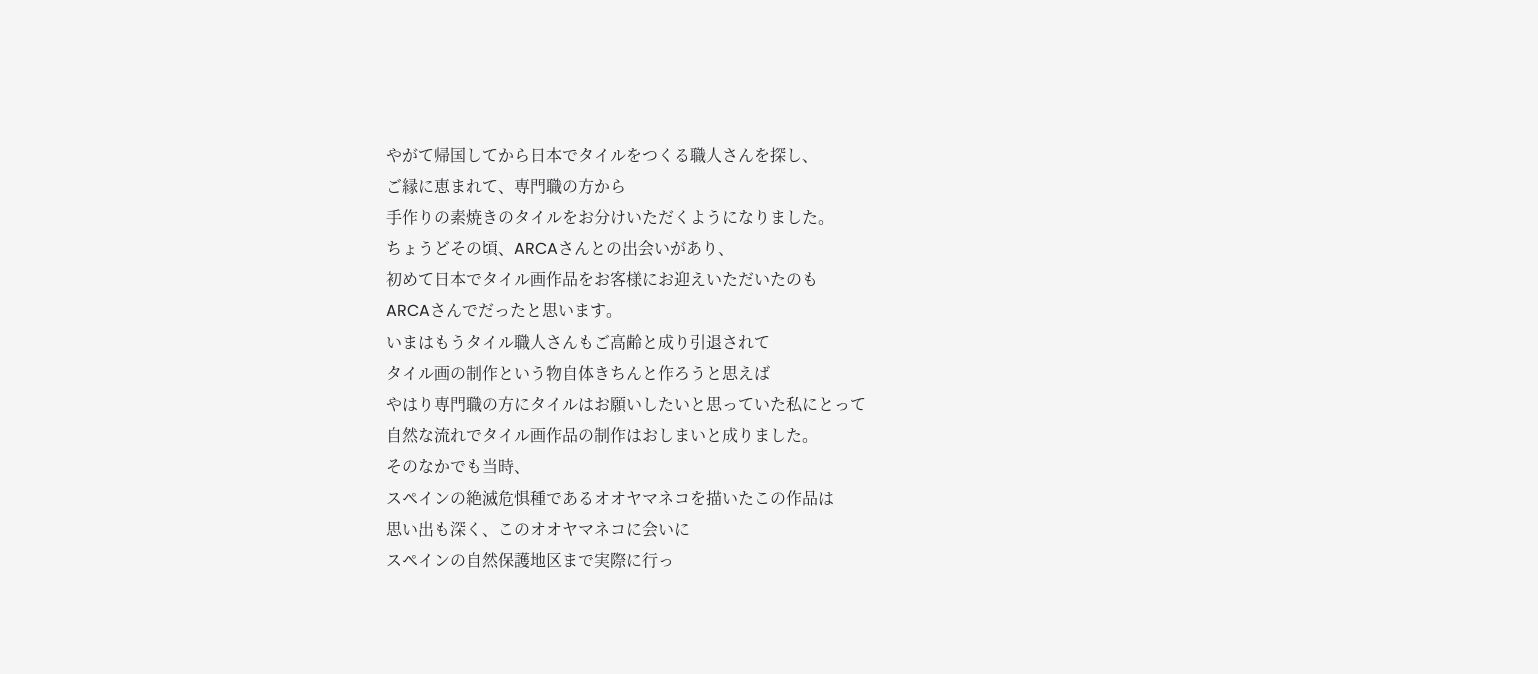やがて帰国してから日本でタイルをつくる職人さんを探し、
ご縁に恵まれて、専門職の方から
手作りの素焼きのタイルをお分けいただくようになりました。
ちょうどその頃、ARCAさんとの出会いがあり、
初めて日本でタイル画作品をお客様にお迎えいただいたのも
ARCAさんでだったと思います。
いまはもうタイル職人さんもご高齢と成り引退されて
タイル画の制作という物自体きちんと作ろうと思えば
やはり専門職の方にタイルはお願いしたいと思っていた私にとって
自然な流れでタイル画作品の制作はおしまいと成りました。
そのなかでも当時、
スペインの絶滅危惧種であるオオヤマネコを描いたこの作品は
思い出も深く、このオオヤマネコに会いに
スペインの自然保護地区まで実際に行っ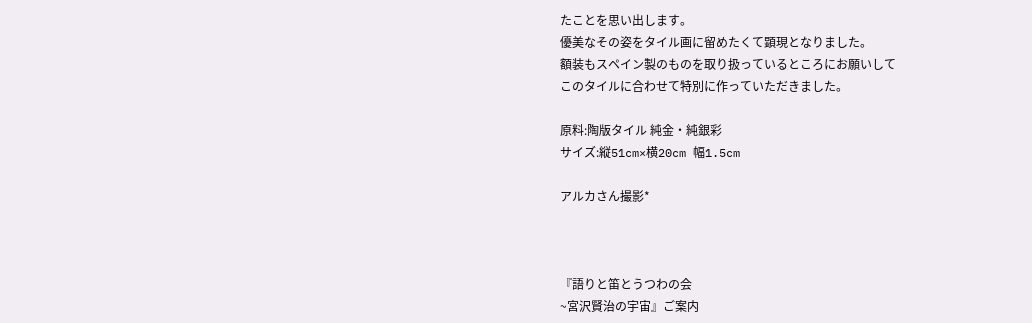たことを思い出します。
優美なその姿をタイル画に留めたくて顕現となりました。
額装もスペイン製のものを取り扱っているところにお願いして
このタイルに合わせて特別に作っていただきました。

原料:陶版タイル 純金・純銀彩
サイズ:縦51cm×横20cm 幅1.5cm

アルカさん撮影*



『語りと笛とうつわの会
~宮沢賢治の宇宙』ご案内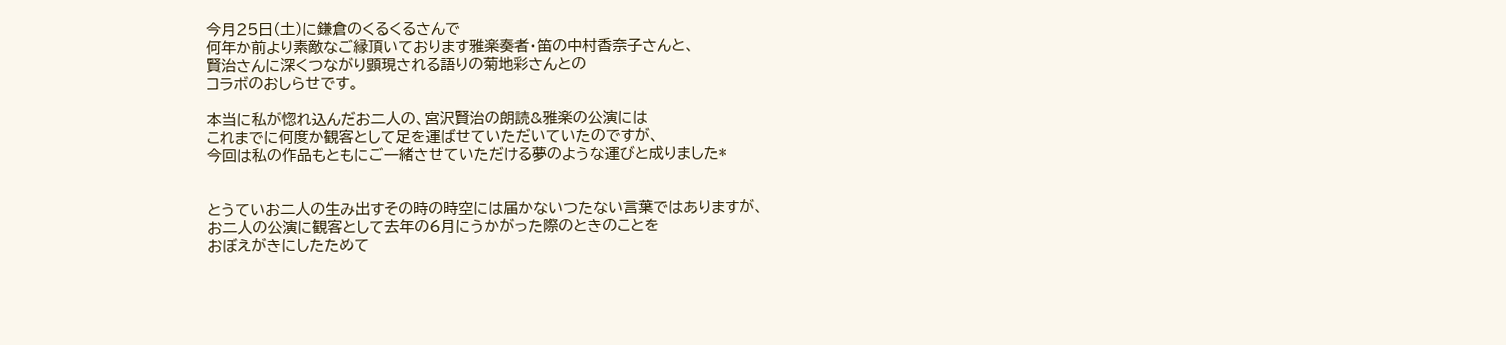今月25日(土)に鎌倉のくるくるさんで
何年か前より素敵なご縁頂いております雅楽奏者・笛の中村香奈子さんと、
賢治さんに深くつながり顕現される語りの菊地彩さんとの
コラボのおしらせです。

本当に私が惚れ込んだお二人の、宮沢賢治の朗読&雅楽の公演には
これまでに何度か観客として足を運ばせていただいていたのですが、
今回は私の作品もともにご一緒させていただける夢のような運びと成りました*


とうていお二人の生み出すその時の時空には届かないつたない言葉ではありますが、
お二人の公演に観客として去年の6月にうかがった際のときのことを
おぼえがきにしたためて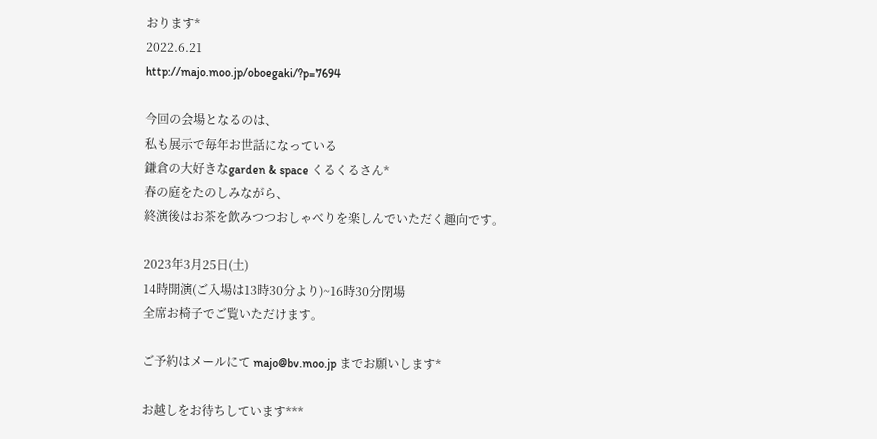おります*
2022.6.21
http://majo.moo.jp/oboegaki/?p=7694

今回の会場となるのは、
私も展示で毎年お世話になっている
鎌倉の大好きなgarden & space くるくるさん*
春の庭をたのしみながら、
終演後はお茶を飲みつつおしゃべりを楽しんでいただく趣向です。

2023年3月25日(土)
14時開演(ご入場は13時30分より)~16時30分閉場
全席お椅子でご覧いただけます。

ご予約はメールにて majo@bv.moo.jp までお願いします*

お越しをお待ちしています***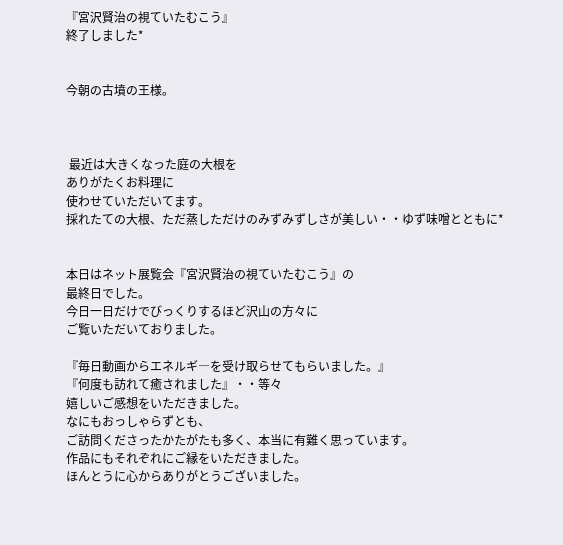『宮沢賢治の視ていたむこう』
終了しました*


今朝の古墳の王様。



 最近は大きくなった庭の大根を
ありがたくお料理に
使わせていただいてます。
採れたての大根、ただ蒸しただけのみずみずしさが美しい・・ゆず味噌とともに*


本日はネット展覧会『宮沢賢治の視ていたむこう』の
最終日でした。
今日一日だけでびっくりするほど沢山の方々に
ご覧いただいておりました。

『毎日動画からエネルギ―を受け取らせてもらいました。』
『何度も訪れて癒されました』・・等々
嬉しいご感想をいただきました。
なにもおっしゃらずとも、
ご訪問くださったかたがたも多く、本当に有難く思っています。
作品にもそれぞれにご縁をいただきました。
ほんとうに心からありがとうございました。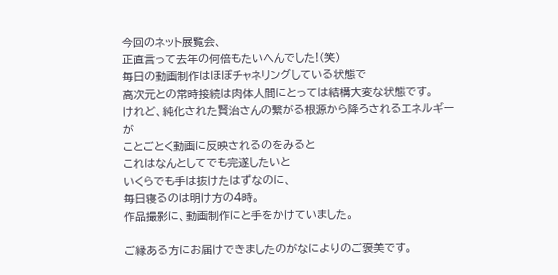今回のネット展覧会、
正直言って去年の何倍もたいへんでした!(笑)
毎日の動画制作はほぼチャネリングしている状態で
高次元との常時接続は肉体人間にとっては結構大変な状態です。
けれど、純化された賢治さんの繋がる根源から降ろされるエネルギーが
ことごとく動画に反映されるのをみると
これはなんとしてでも完遂したいと
いくらでも手は抜けたはずなのに、
毎日寝るのは明け方の4時。
作品撮影に、動画制作にと手をかけていました。

ご縁ある方にお届けできましたのがなによりのご褒美です。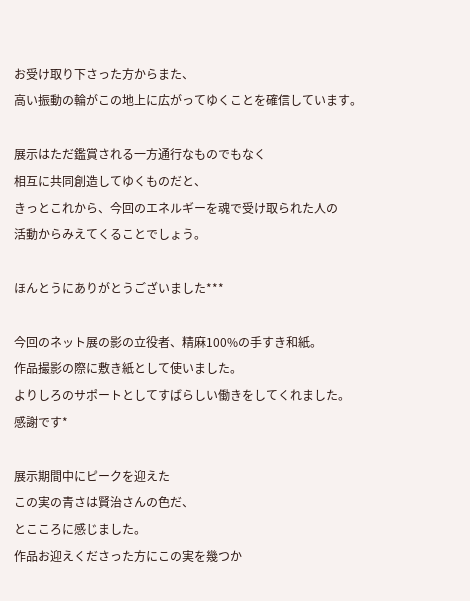お受け取り下さった方からまた、
高い振動の輪がこの地上に広がってゆくことを確信しています。

展示はただ鑑賞される一方通行なものでもなく
相互に共同創造してゆくものだと、
きっとこれから、今回のエネルギーを魂で受け取られた人の
活動からみえてくることでしょう。

ほんとうにありがとうございました***

今回のネット展の影の立役者、精麻100%の手すき和紙。
作品撮影の際に敷き紙として使いました。
よりしろのサポートとしてすばらしい働きをしてくれました。
感謝です*

展示期間中にピークを迎えた
この実の青さは賢治さんの色だ、
とこころに感じました。
作品お迎えくださった方にこの実を幾つか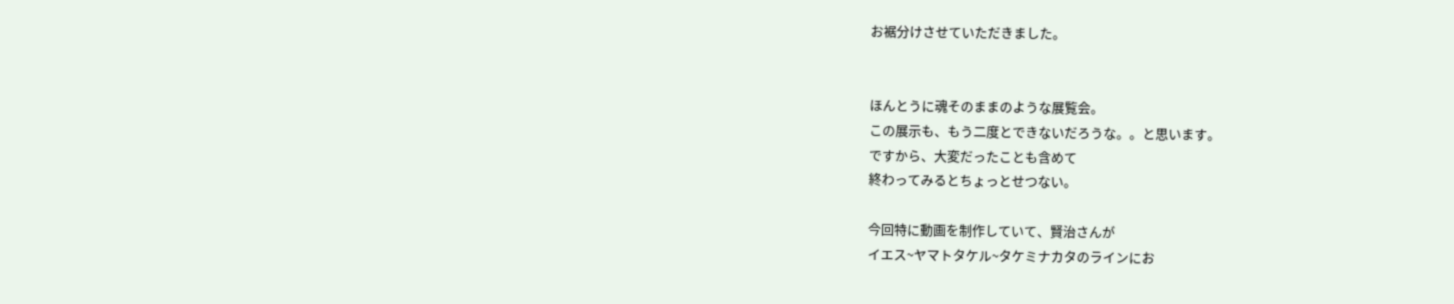お裾分けさせていただきました。


ほんとうに魂そのままのような展覧会。
この展示も、もう二度とできないだろうな。。と思います。
ですから、大変だったことも含めて
終わってみるとちょっとせつない。

今回特に動画を制作していて、賢治さんが
イエス~ヤマトタケル~タケミナカタのラインにお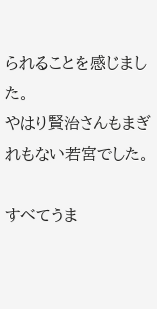られることを感じました。
やはり賢治さんもまぎれもない若宮でした。

すべてうま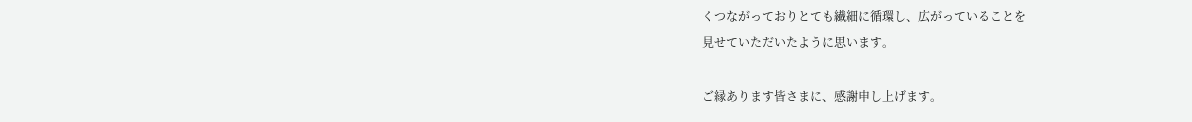くつながっておりとても繊細に循環し、広がっていることを
見せていただいたように思います。

ご縁あります皆さまに、感謝申し上げます。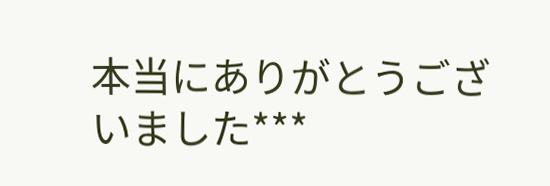本当にありがとうございました***